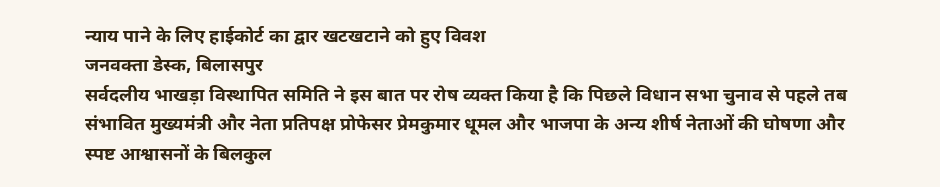न्याय पाने के लिए हाईकोर्ट का द्वार खटखटाने को हुए विवश
जनवक्ता डेस्क, बिलासपुर
सर्वदलीय भाखड़ा विस्थापित समिति ने इस बात पर रोष व्यक्त किया है कि पिछले विधान सभा चुनाव से पहले तब संभावित मुख्यमंत्री और नेता प्रतिपक्ष प्रोफेसर प्रेमकुमार धूमल और भाजपा के अन्य शीर्ष नेताओं की घोषणा और स्पष्ट आश्वासनों के बिलकुल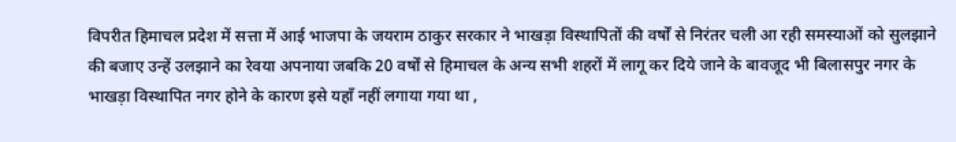विपरीत हिमाचल प्रदेश में सत्ता में आई भाजपा के जयराम ठाकुर सरकार ने भाखड़ा विस्थापितों की वर्षों से निरंतर चली आ रही समस्याओं को सुलझाने की बजाए उन्हें उलझाने का रेवया अपनाया जबकि 20 वर्षों से हिमाचल के अन्य सभी शहरों में लागू कर दिये जाने के बावजूद भी बिलासपुर नगर के भाखड़ा विस्थापित नगर होने के कारण इसे यहाँ नहीं लगाया गया था ,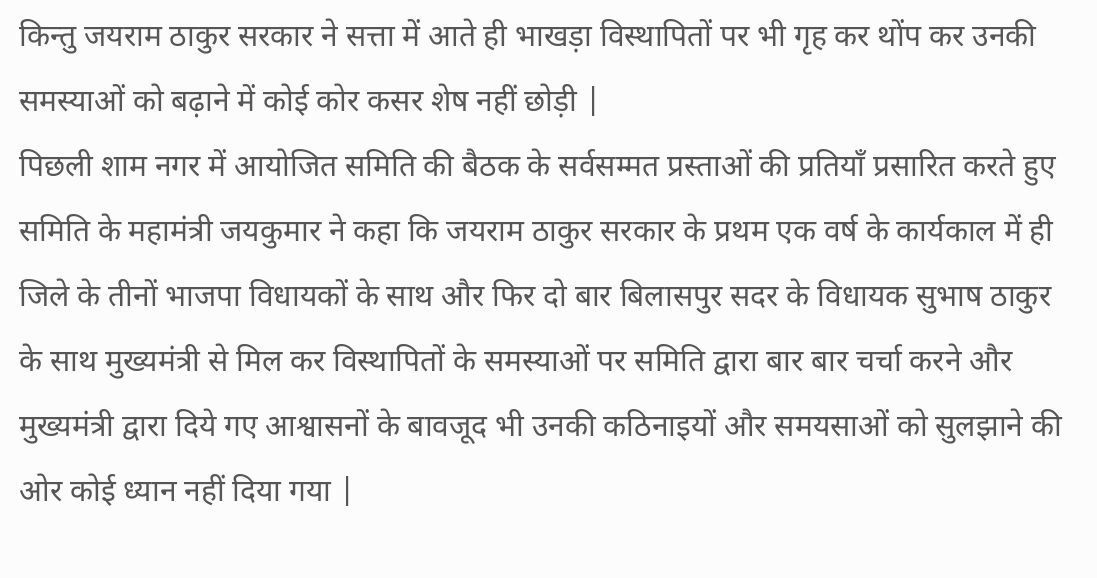किन्तु जयराम ठाकुर सरकार ने सत्ता में आते ही भाखड़ा विस्थापितों पर भी गृह कर थोंप कर उनकी समस्याओं को बढ़ाने में कोई कोर कसर शेष नहीं छोड़ी |
पिछली शाम नगर में आयोजित समिति की बैठक के सर्वसम्मत प्रस्ताओं की प्रतियाँ प्रसारित करते हुए समिति के महामंत्री जयकुमार ने कहा कि जयराम ठाकुर सरकार के प्रथम एक वर्ष के कार्यकाल में ही जिले के तीनों भाजपा विधायकों के साथ और फिर दो बार बिलासपुर सदर के विधायक सुभाष ठाकुर के साथ मुख्यमंत्री से मिल कर विस्थापितों के समस्याओं पर समिति द्वारा बार बार चर्चा करने और मुख्यमंत्री द्वारा दिये गए आश्वासनों के बावजूद भी उनकी कठिनाइयों और समयसाओं को सुलझाने की ओर कोई ध्यान नहीं दिया गया |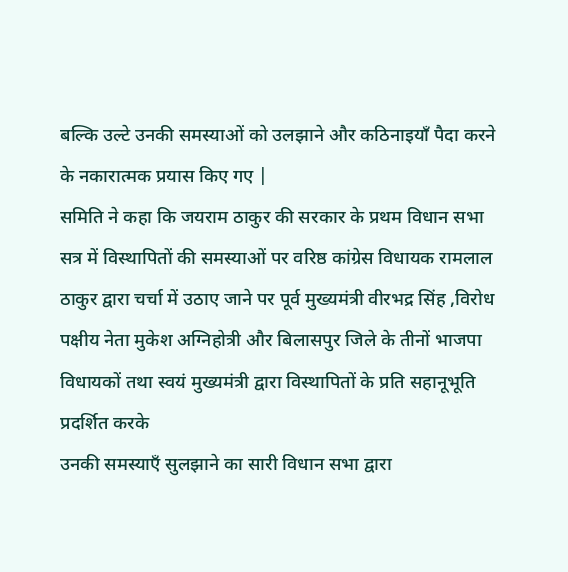बल्कि उल्टे उनकी समस्याओं को उलझाने और कठिनाइयाँ पैदा करने के नकारात्मक प्रयास किए गए |
समिति ने कहा कि जयराम ठाकुर की सरकार के प्रथम विधान सभा सत्र में विस्थापितों की समस्याओं पर वरिष्ठ कांग्रेस विधायक रामलाल ठाकुर द्वारा चर्चा में उठाए जाने पर पूर्व मुख्यमंत्री वीरभद्र सिंह ,विरोध पक्षीय नेता मुकेश अग्निहोत्री और बिलासपुर जिले के तीनों भाजपा विधायकों तथा स्वयं मुख्यमंत्री द्वारा विस्थापितों के प्रति सहानूभूति प्रदर्शित करके
उनकी समस्याएँ सुलझाने का सारी विधान सभा द्वारा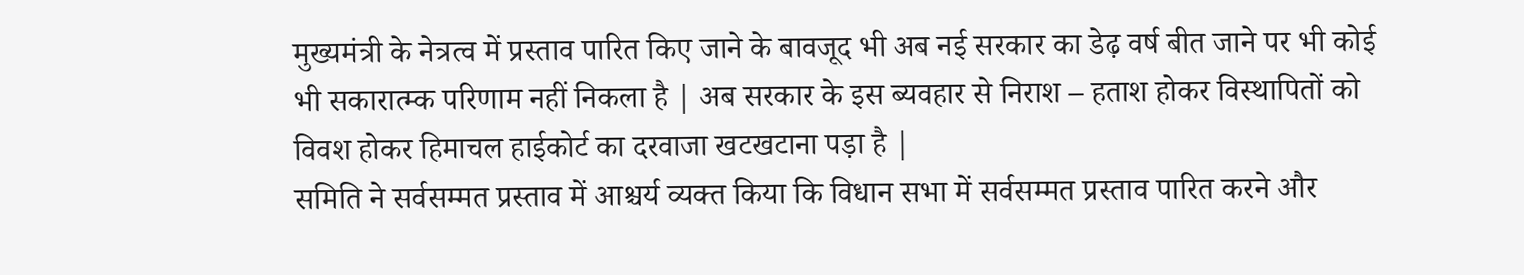मुख्यमंत्री के नेत्रत्व में प्रस्ताव पारित किए जाने के बावजूद भी अब नई सरकार का डेढ़ वर्ष बीत जाने पर भी कोई भी सकारात्म्क परिणाम नहीं निकला है | अब सरकार के इस ब्यवहार से निराश – हताश होकर विस्थापितों को विवश होकर हिमाचल हाईकोर्ट का दरवाजा खटखटाना पड़ा है |
समिति ने सर्वसम्मत प्रस्ताव में आश्चर्य व्यक्त किया कि विधान सभा में सर्वसम्मत प्रस्ताव पारित करने और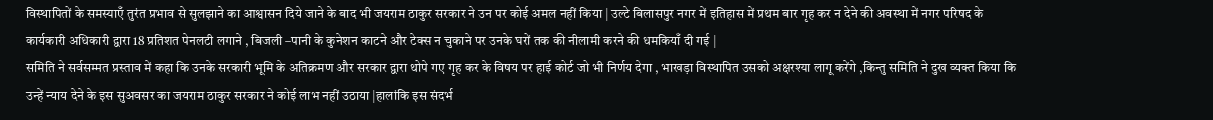विस्थापितों के समस्याएँ तुरंत प्रभाव से सुलझाने का आश्वासन दिये जाने के बाद भी जयराम ठाकुर सरकार ने उन पर कोई अमल नहीं किया | उल्टे बिलासपुर नगर में इतिहास में प्रथम बार गृह कर न देने की अवस्था में नगर परिषद के कार्यकारी अधिकारी द्वारा 18 प्रतिशत पेनलटी लगाने , बिजली –पानी के कुनेशन काटने और टेक्स न चुकाने पर उनके घरों तक की नीलामी करने की धमकियाँ दी गई |
समिति ने सर्वसम्मत प्रस्ताव में कहा कि उनके सरकारी भूमि के अतिक्रमण और सरकार द्वारा थोपे गए गृह कर के विषय पर हाई कोर्ट जो भी निर्णय देगा , भाखड़ा विस्थापित उसको अक्षरश्या लागू करेंगे ,किन्तु समिति ने दुख व्यक्त किया कि उन्हें न्याय देने के इस सुअवसर का जयराम ठाकुर सरकार ने कोई लाभ नहीं उठाया |हालांकि इस संदर्भ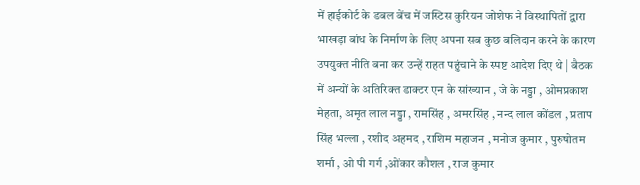में हाईकोर्ट के डबल बेंच में जस्टिस कुरियन जोशेफ ने विस्थापितों द्वारा भाखड़ा बांध के निर्माण के लिए अपना सब कुछ बलिदान करने के कारण उपयुक्त नीति बना कर उन्हें राहत पहुंचाने के स्पष्ट आदेश दिए थे | बैठक में अन्यों के अतिरिक्त डाक्टर एन के सांख्यान , जे के नड्डा , ओमप्रकाश मेहता, अमृत लाल नड्डा , रामसिंह , अमरसिंह , नन्द लाल कोंडल , प्रताप सिंह भल्ला , रशीद अहमद , राशिम महाजन , मनोज कुमार , पुरुषोतम शर्मा , ओ पी गर्ग ,ओंकार कौशल , राज कुमार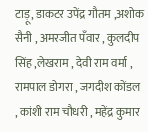टाड़ू, डाकटर उपेंद्र गौतम ,अशोक सैनी , अमरजीत पँवार , कुलदीप सिंह ,लेखराम , देवी राम वर्मा , रामपाल डोगरा , जगदीश कोंडल , कांशी राम चौधरी , महेंद्र कुमार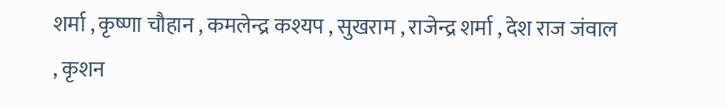शर्मा , कृष्णा चौहान , कमलेन्द्र कश्यप , सुखराम , राजेन्द्र शर्मा , देश राज जंवाल , कृशन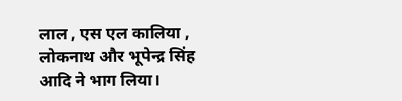लाल , एस एल कालिया , लोकनाथ और भूपेन्द्र सिंह आदि ने भाग लिया।